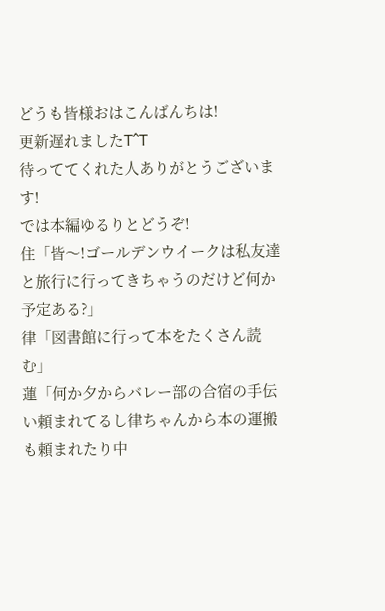どうも皆様おはこんばんちは!
更新遅れましたT^T
待っててくれた人ありがとうございます!
では本編ゆるりとどうぞ!
住「皆〜!ゴールデンウイークは私友達と旅行に行ってきちゃうのだけど何か予定ある?」
律「図書館に行って本をたくさん読む」
蓮「何か夕からバレー部の合宿の手伝い頼まれてるし律ちゃんから本の運搬も頼まれたり中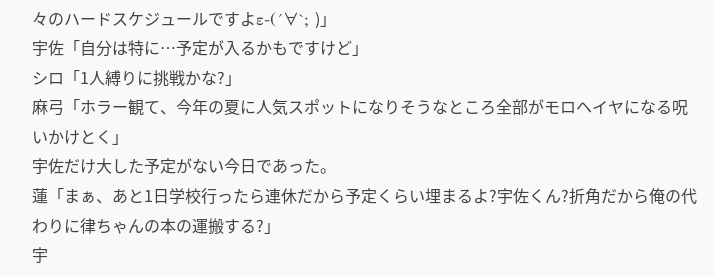々のハードスケジュールですよε-(´∀`; )」
宇佐「自分は特に…予定が入るかもですけど」
シロ「1人縛りに挑戦かな?」
麻弓「ホラー観て、今年の夏に人気スポットになりそうなところ全部がモロヘイヤになる呪いかけとく」
宇佐だけ大した予定がない今日であった。
蓮「まぁ、あと1日学校行ったら連休だから予定くらい埋まるよ?宇佐くん?折角だから俺の代わりに律ちゃんの本の運搬する?」
宇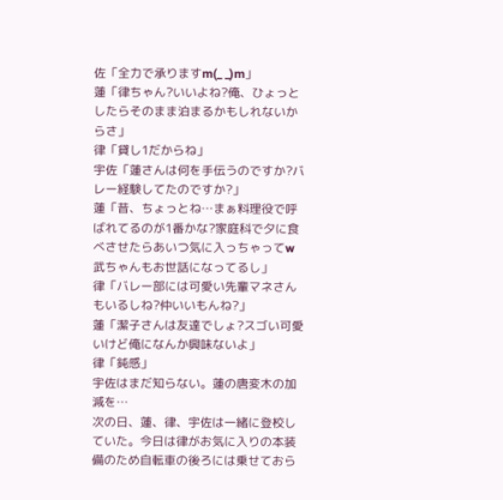佐「全力で承りますm(_ _)m」
蓮「律ちゃん?いいよね?俺、ひょっとしたらそのまま泊まるかもしれないからさ」
律「貸し1だからね」
宇佐「蓮さんは何を手伝うのですか?バレー経験してたのですか?」
蓮「昔、ちょっとね…まぁ料理役で呼ばれてるのが1番かな?家庭科で夕に食べさせたらあいつ気に入っちゃってw
武ちゃんもお世話になってるし」
律「バレー部には可愛い先輩マネさんもいるしね?仲いいもんね?」
蓮「潔子さんは友達でしょ?スゴい可愛いけど俺になんか興味ないよ」
律「鈍感」
宇佐はまだ知らない。蓮の唐変木の加減を…
次の日、蓮、律、宇佐は一緒に登校していた。今日は律がお気に入りの本装備のため自転車の後ろには乗せておら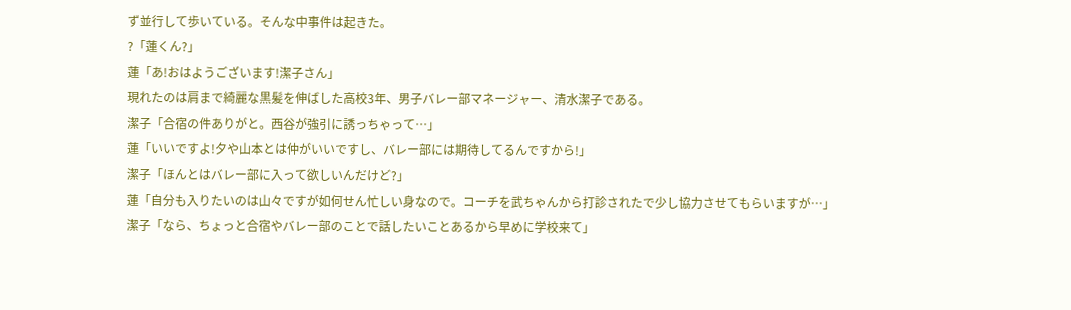ず並行して歩いている。そんな中事件は起きた。
?「蓮くん?」
蓮「あ!おはようございます!潔子さん」
現れたのは肩まで綺麗な黒髪を伸ばした高校3年、男子バレー部マネージャー、清水潔子である。
潔子「合宿の件ありがと。西谷が強引に誘っちゃって…」
蓮「いいですよ!夕や山本とは仲がいいですし、バレー部には期待してるんですから!」
潔子「ほんとはバレー部に入って欲しいんだけど?」
蓮「自分も入りたいのは山々ですが如何せん忙しい身なので。コーチを武ちゃんから打診されたで少し協力させてもらいますが…」
潔子「なら、ちょっと合宿やバレー部のことで話したいことあるから早めに学校来て」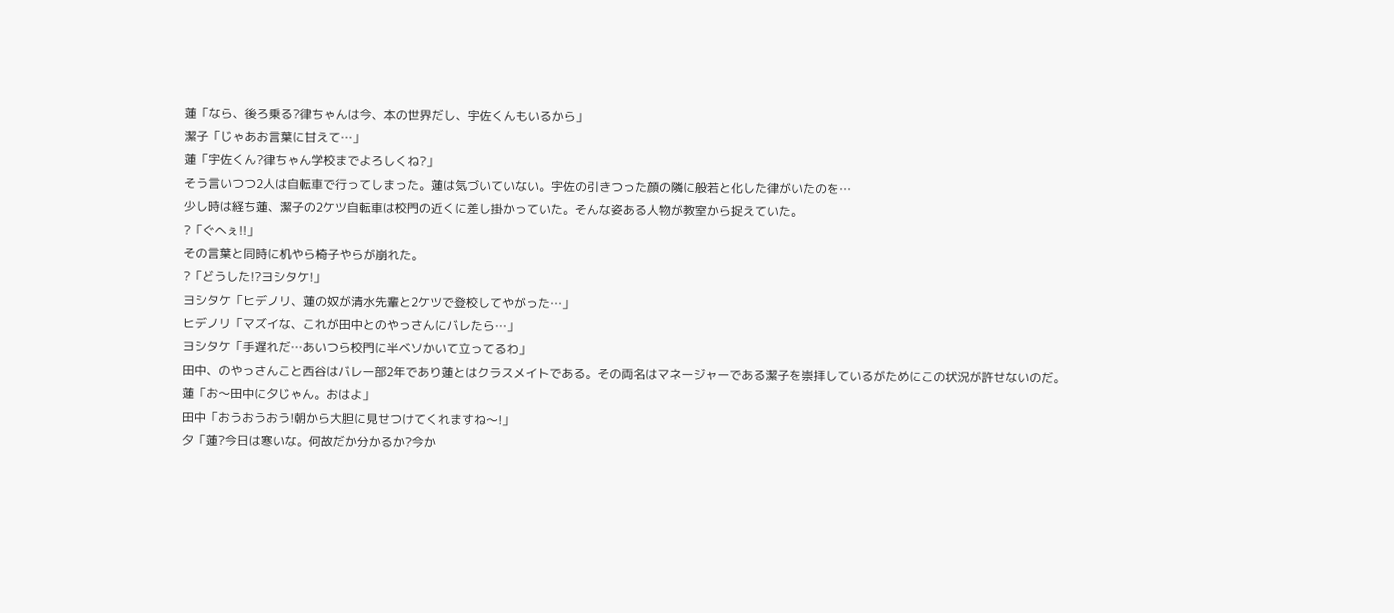蓮「なら、後ろ乗る?律ちゃんは今、本の世界だし、宇佐くんもいるから」
潔子「じゃあお言葉に甘えて…」
蓮「宇佐くん?律ちゃん学校までよろしくね?」
そう言いつつ2人は自転車で行ってしまった。蓮は気づいていない。宇佐の引きつった顔の隣に般若と化した律がいたのを…
少し時は経ち蓮、潔子の2ケツ自転車は校門の近くに差し掛かっていた。そんな姿ある人物が教室から捉えていた。
?「ぐへぇ!!」
その言葉と同時に机やら椅子やらが崩れた。
?「どうした!?ヨシタケ!」
ヨシタケ「ヒデノリ、蓮の奴が清水先輩と2ケツで登校してやがった…」
ヒデノリ「マズイな、これが田中とのやっさんにバレたら…」
ヨシタケ「手遅れだ…あいつら校門に半ベソかいて立ってるわ」
田中、のやっさんこと西谷はバレー部2年であり蓮とはクラスメイトである。その両名はマネージャーである潔子を崇拝しているがためにこの状況が許せないのだ。
蓮「お〜田中に夕じゃん。おはよ」
田中「おうおうおう!朝から大胆に見せつけてくれますね〜!」
夕「蓮?今日は寒いな。何故だか分かるか?今か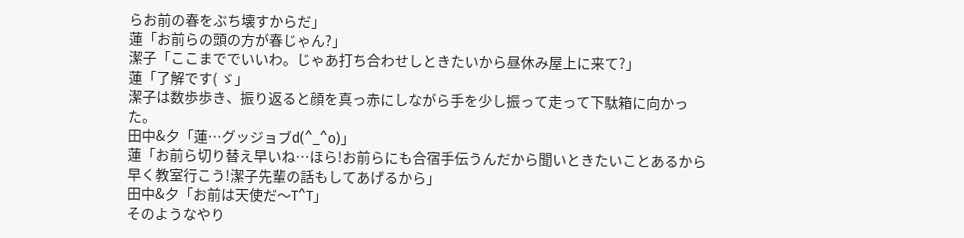らお前の春をぶち壊すからだ」
蓮「お前らの頭の方が春じゃん?」
潔子「ここまででいいわ。じゃあ打ち合わせしときたいから昼休み屋上に来て?」
蓮「了解です( ゞ」
潔子は数歩歩き、振り返ると顔を真っ赤にしながら手を少し振って走って下駄箱に向かった。
田中&夕「蓮…グッジョブd(^_^o)」
蓮「お前ら切り替え早いね…ほら!お前らにも合宿手伝うんだから聞いときたいことあるから早く教室行こう!潔子先輩の話もしてあげるから」
田中&夕「お前は天使だ〜T^T」
そのようなやり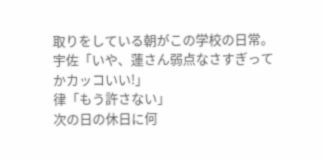取りをしている朝がこの学校の日常。
宇佐「いや、蓮さん弱点なさすぎってかカッコいい!」
律「もう許さない」
次の日の休日に何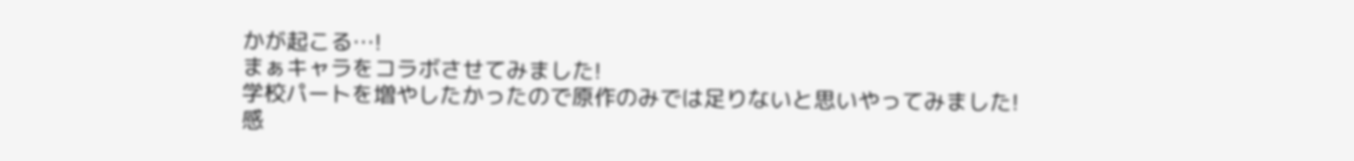かが起こる…!
まぁキャラをコラボさせてみました!
学校パートを増やしたかったので原作のみでは足りないと思いやってみました!
感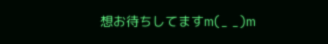想お待ちしてますm(_ _)m